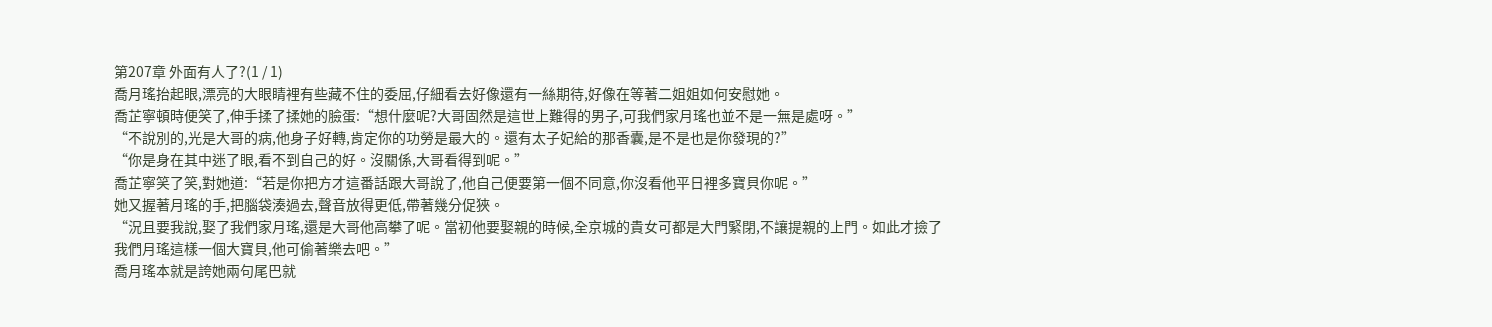第207章 外面有人了?(1 / 1)
喬月瑤抬起眼,漂亮的大眼睛裡有些藏不住的委屈,仔細看去好像還有一絲期待,好像在等著二姐姐如何安慰她。
喬芷寧頓時便笑了,伸手揉了揉她的臉蛋:“想什麼呢?大哥固然是這世上難得的男子,可我們家月瑤也並不是一無是處呀。”
“不說別的,光是大哥的病,他身子好轉,肯定你的功勞是最大的。還有太子妃給的那香囊,是不是也是你發現的?”
“你是身在其中迷了眼,看不到自己的好。沒關係,大哥看得到呢。”
喬芷寧笑了笑,對她道:“若是你把方才這番話跟大哥說了,他自己便要第一個不同意,你沒看他平日裡多寶貝你呢。”
她又握著月瑤的手,把腦袋湊過去,聲音放得更低,帶著幾分促狹。
“況且要我說,娶了我們家月瑤,還是大哥他高攀了呢。當初他要娶親的時候,全京城的貴女可都是大門緊閉,不讓提親的上門。如此才撿了我們月瑤這樣一個大寶貝,他可偷著樂去吧。”
喬月瑤本就是誇她兩句尾巴就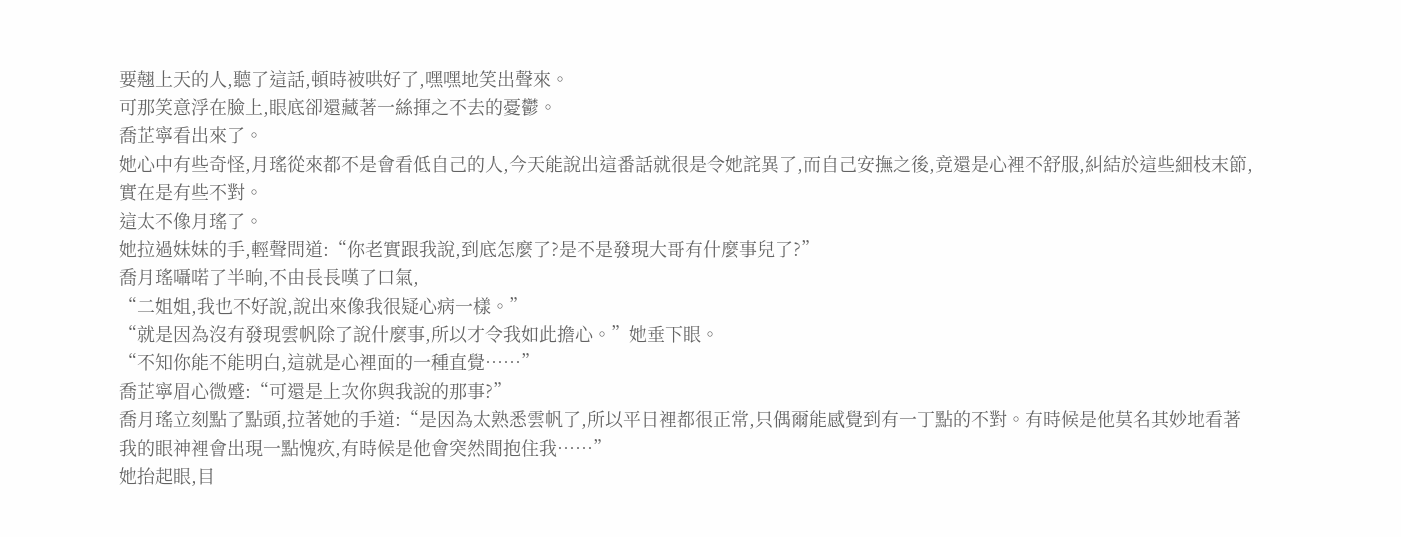要翹上天的人,聽了這話,頓時被哄好了,嘿嘿地笑出聲來。
可那笑意浮在臉上,眼底卻還藏著一絲揮之不去的憂鬱。
喬芷寧看出來了。
她心中有些奇怪,月瑤從來都不是會看低自己的人,今天能說出這番話就很是令她詫異了,而自己安撫之後,竟還是心裡不舒服,糾結於這些細枝末節,實在是有些不對。
這太不像月瑤了。
她拉過妹妹的手,輕聲問道:“你老實跟我說,到底怎麼了?是不是發現大哥有什麼事兒了?”
喬月瑤囁喏了半晌,不由長長嘆了口氣,
“二姐姐,我也不好說,說出來像我很疑心病一樣。”
“就是因為沒有發現雲帆除了說什麼事,所以才令我如此擔心。”她垂下眼。
“不知你能不能明白,這就是心裡面的一種直覺……”
喬芷寧眉心微蹙:“可還是上次你與我說的那事?”
喬月瑤立刻點了點頭,拉著她的手道:“是因為太熟悉雲帆了,所以平日裡都很正常,只偶爾能感覺到有一丁點的不對。有時候是他莫名其妙地看著我的眼神裡會出現一點愧疚,有時候是他會突然間抱住我……”
她抬起眼,目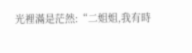光裡滿是茫然:“二姐姐,我有時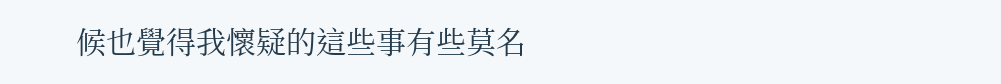候也覺得我懷疑的這些事有些莫名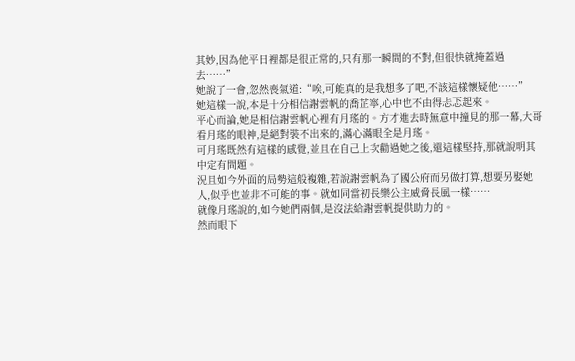其妙,因為他平日裡都是很正常的,只有那一瞬間的不對,但很快就掩蓋過去……”
她說了一會,忽然喪氣道:“唉,可能真的是我想多了吧,不該這樣懷疑他……”
她這樣一說,本是十分相信謝雲帆的喬芷寧,心中也不由得忐忑起來。
平心而論,她是相信謝雲帆心裡有月瑤的。方才進去時無意中撞見的那一幕,大哥看月瑤的眼神,是絕對裝不出來的,滿心滿眼全是月瑤。
可月瑤既然有這樣的感覺,並且在自己上次勸過她之後,還這樣堅持,那就說明其中定有問題。
況且如今外面的局勢這般複雜,若說謝雲帆為了國公府而另做打算,想要另娶她人,似乎也並非不可能的事。就如同當初長樂公主威脅長風一樣……
就像月瑤說的,如今她們兩個,是沒法給謝雲帆提供助力的。
然而眼下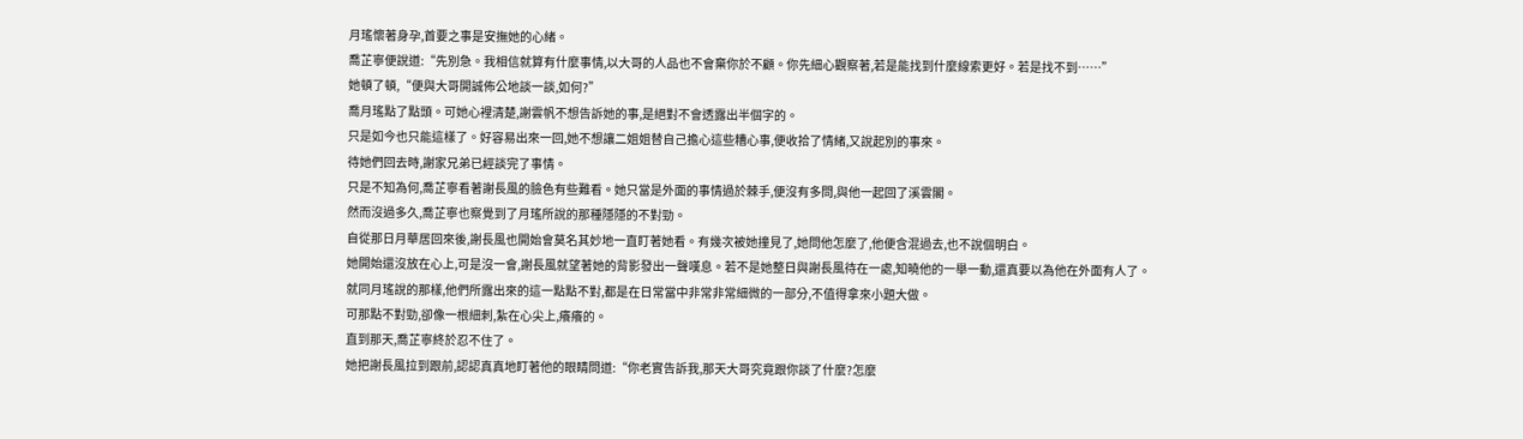月瑤懷著身孕,首要之事是安撫她的心緒。
喬芷寧便說道:“先別急。我相信就算有什麼事情,以大哥的人品也不會棄你於不顧。你先細心觀察著,若是能找到什麼線索更好。若是找不到……”
她頓了頓,“便與大哥開誠佈公地談一談,如何?”
喬月瑤點了點頭。可她心裡清楚,謝雲帆不想告訴她的事,是絕對不會透露出半個字的。
只是如今也只能這樣了。好容易出來一回,她不想讓二姐姐替自己擔心這些糟心事,便收拾了情緒,又說起別的事來。
待她們回去時,謝家兄弟已經談完了事情。
只是不知為何,喬芷寧看著謝長風的臉色有些難看。她只當是外面的事情過於棘手,便沒有多問,與他一起回了溪雲閣。
然而沒過多久,喬芷寧也察覺到了月瑤所說的那種隱隱的不對勁。
自從那日月華居回來後,謝長風也開始會莫名其妙地一直盯著她看。有幾次被她撞見了,她問他怎麼了,他便含混過去,也不說個明白。
她開始還沒放在心上,可是沒一會,謝長風就望著她的背影發出一聲嘆息。若不是她整日與謝長風待在一處,知曉他的一舉一動,還真要以為他在外面有人了。
就同月瑤說的那樣,他們所露出來的這一點點不對,都是在日常當中非常非常細微的一部分,不值得拿來小題大做。
可那點不對勁,卻像一根細刺,紮在心尖上,癢癢的。
直到那天,喬芷寧終於忍不住了。
她把謝長風拉到跟前,認認真真地盯著他的眼睛問道:“你老實告訴我,那天大哥究竟跟你談了什麼?怎麼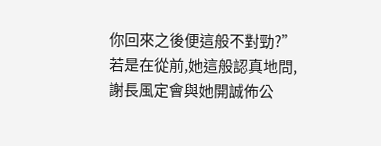你回來之後便這般不對勁?”
若是在從前,她這般認真地問,謝長風定會與她開誠佈公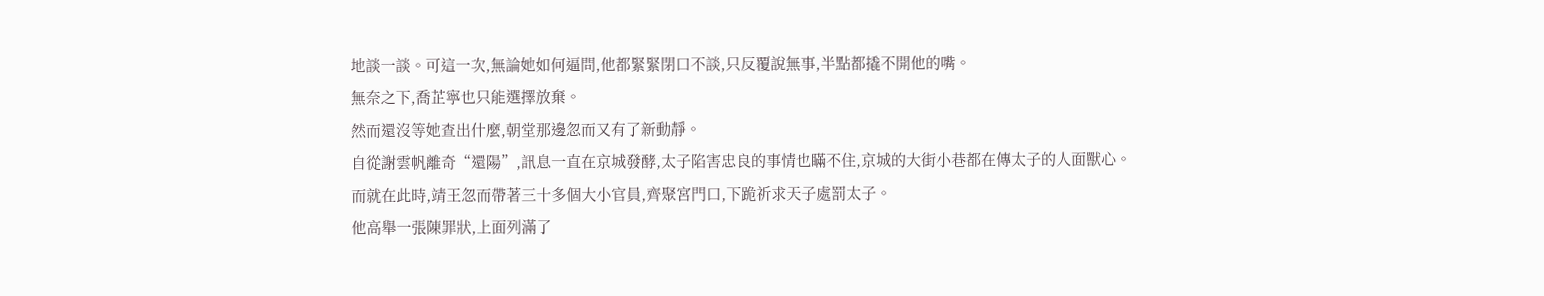地談一談。可這一次,無論她如何逼問,他都緊緊閉口不談,只反覆說無事,半點都撬不開他的嘴。
無奈之下,喬芷寧也只能選擇放棄。
然而還沒等她查出什麼,朝堂那邊忽而又有了新動靜。
自從謝雲帆離奇“還陽”,訊息一直在京城發酵,太子陷害忠良的事情也瞞不住,京城的大街小巷都在傳太子的人面獸心。
而就在此時,靖王忽而帶著三十多個大小官員,齊聚宮門口,下跪祈求天子處罰太子。
他高舉一張陳罪狀,上面列滿了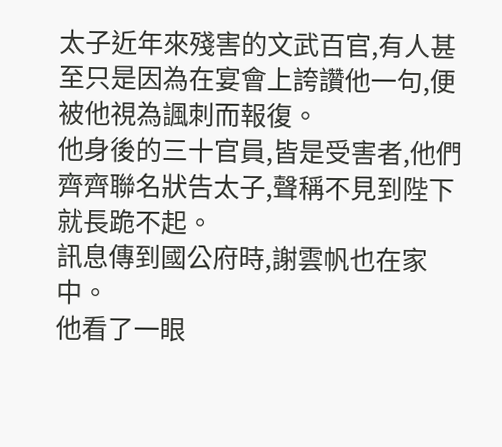太子近年來殘害的文武百官,有人甚至只是因為在宴會上誇讚他一句,便被他視為諷刺而報復。
他身後的三十官員,皆是受害者,他們齊齊聯名狀告太子,聲稱不見到陛下就長跪不起。
訊息傳到國公府時,謝雲帆也在家中。
他看了一眼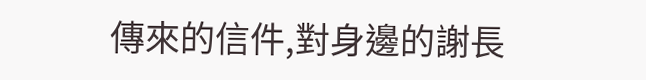傳來的信件,對身邊的謝長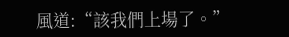風道:“該我們上場了。”